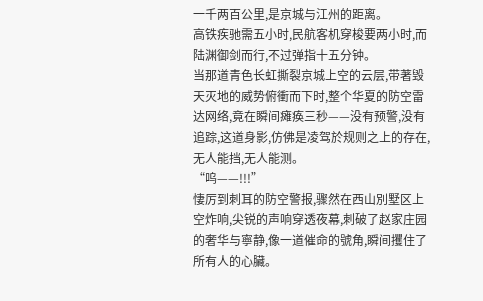一千两百公里,是京城与江州的距离。
高铁疾驰需五小时,民航客机穿梭要两小时,而陆渊御剑而行,不过弹指十五分钟。
当那道青色长虹撕裂京城上空的云层,带著毁天灭地的威势俯衝而下时,整个华夏的防空雷达网络,竟在瞬间瘫痪三秒——没有预警,没有追踪,这道身影,仿佛是凌驾於规则之上的存在,无人能挡,无人能测。
“呜——!!!”
悽厉到刺耳的防空警报,骤然在西山別墅区上空炸响,尖锐的声响穿透夜幕,刺破了赵家庄园的奢华与寧静,像一道催命的號角,瞬间攫住了所有人的心臟。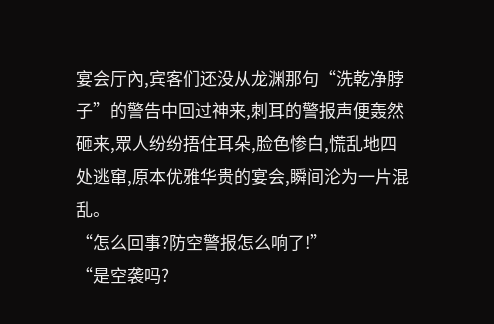宴会厅內,宾客们还没从龙渊那句“洗乾净脖子”的警告中回过神来,刺耳的警报声便轰然砸来,眾人纷纷捂住耳朵,脸色惨白,慌乱地四处逃窜,原本优雅华贵的宴会,瞬间沦为一片混乱。
“怎么回事?防空警报怎么响了!”
“是空袭吗?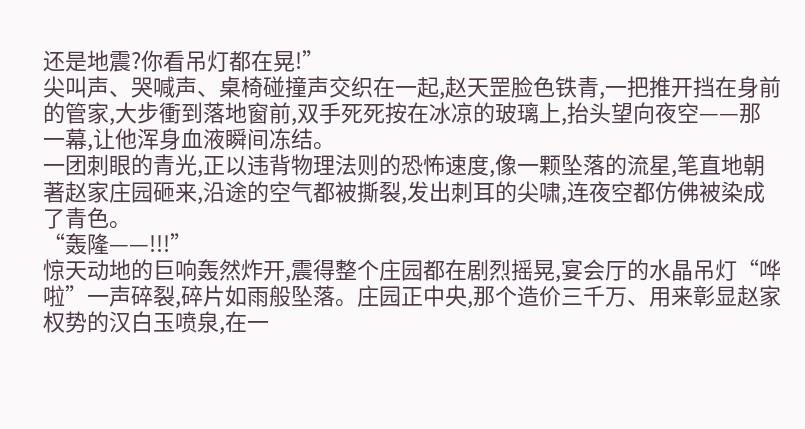还是地震?你看吊灯都在晃!”
尖叫声、哭喊声、桌椅碰撞声交织在一起,赵天罡脸色铁青,一把推开挡在身前的管家,大步衝到落地窗前,双手死死按在冰凉的玻璃上,抬头望向夜空——那一幕,让他浑身血液瞬间冻结。
一团刺眼的青光,正以违背物理法则的恐怖速度,像一颗坠落的流星,笔直地朝著赵家庄园砸来,沿途的空气都被撕裂,发出刺耳的尖啸,连夜空都仿佛被染成了青色。
“轰隆——!!!”
惊天动地的巨响轰然炸开,震得整个庄园都在剧烈摇晃,宴会厅的水晶吊灯“哗啦”一声碎裂,碎片如雨般坠落。庄园正中央,那个造价三千万、用来彰显赵家权势的汉白玉喷泉,在一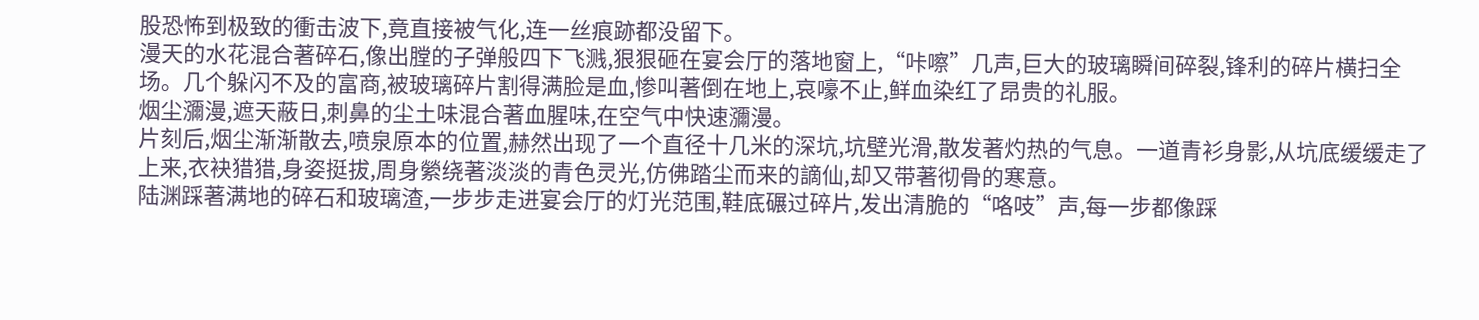股恐怖到极致的衝击波下,竟直接被气化,连一丝痕跡都没留下。
漫天的水花混合著碎石,像出膛的子弹般四下飞溅,狠狠砸在宴会厅的落地窗上,“咔嚓”几声,巨大的玻璃瞬间碎裂,锋利的碎片横扫全场。几个躲闪不及的富商,被玻璃碎片割得满脸是血,惨叫著倒在地上,哀嚎不止,鲜血染红了昂贵的礼服。
烟尘瀰漫,遮天蔽日,刺鼻的尘土味混合著血腥味,在空气中快速瀰漫。
片刻后,烟尘渐渐散去,喷泉原本的位置,赫然出现了一个直径十几米的深坑,坑壁光滑,散发著灼热的气息。一道青衫身影,从坑底缓缓走了上来,衣袂猎猎,身姿挺拔,周身縈绕著淡淡的青色灵光,仿佛踏尘而来的謫仙,却又带著彻骨的寒意。
陆渊踩著满地的碎石和玻璃渣,一步步走进宴会厅的灯光范围,鞋底碾过碎片,发出清脆的“咯吱”声,每一步都像踩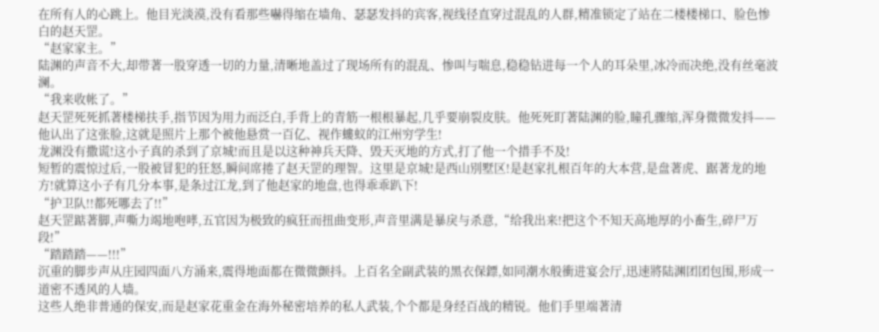在所有人的心跳上。他目光淡漠,没有看那些嚇得缩在墙角、瑟瑟发抖的宾客,视线径直穿过混乱的人群,精准锁定了站在二楼楼梯口、脸色惨白的赵天罡。
“赵家家主。”
陆渊的声音不大,却带著一股穿透一切的力量,清晰地盖过了现场所有的混乱、惨叫与喘息,稳稳钻进每一个人的耳朵里,冰冷而决绝,没有丝毫波澜。
“我来收帐了。”
赵天罡死死抓著楼梯扶手,指节因为用力而泛白,手背上的青筋一根根暴起,几乎要崩裂皮肤。他死死盯著陆渊的脸,瞳孔骤缩,浑身微微发抖——他认出了这张脸,这就是照片上那个被他悬赏一百亿、视作螻蚁的江州穷学生!
龙渊没有撒谎!这小子真的杀到了京城!而且是以这种神兵天降、毁天灭地的方式,打了他一个措手不及!
短暂的震惊过后,一股被冒犯的狂怒,瞬间席捲了赵天罡的理智。这里是京城!是西山別墅区!是赵家扎根百年的大本营,是盘著虎、踞著龙的地方!就算这小子有几分本事,是条过江龙,到了他赵家的地盘,也得乖乖趴下!
“护卫队!!都死哪去了!!”
赵天罡踮著脚,声嘶力竭地咆哮,五官因为极致的疯狂而扭曲变形,声音里满是暴戾与杀意,“给我出来!把这个不知天高地厚的小畜生,碎尸万段!”
“踏踏踏——!!!”
沉重的脚步声从庄园四面八方涌来,震得地面都在微微颤抖。上百名全副武装的黑衣保鏢,如同潮水般衝进宴会厅,迅速將陆渊团团包围,形成一道密不透风的人墙。
这些人绝非普通的保安,而是赵家花重金在海外秘密培养的私人武装,个个都是身经百战的精锐。他们手里端著清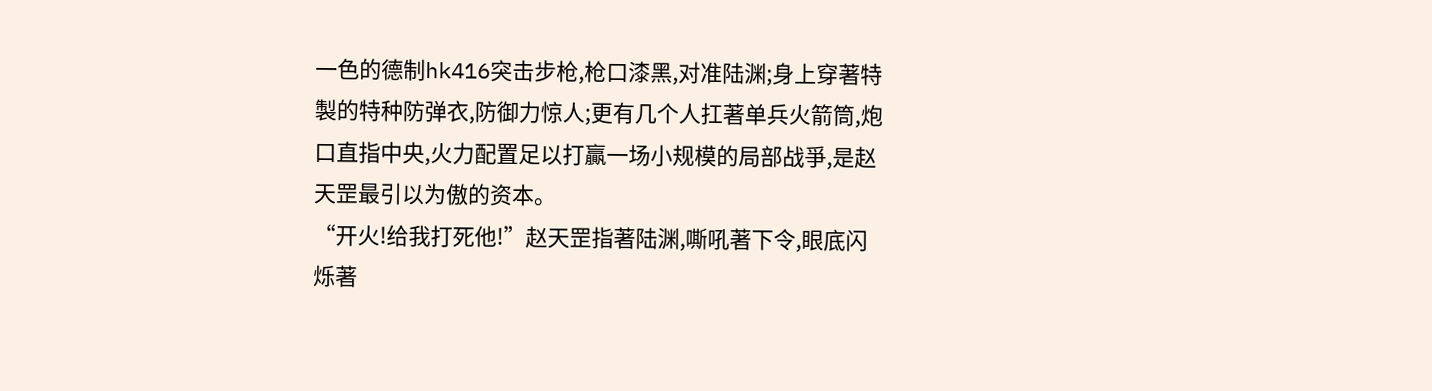一色的德制hk416突击步枪,枪口漆黑,对准陆渊;身上穿著特製的特种防弹衣,防御力惊人;更有几个人扛著单兵火箭筒,炮口直指中央,火力配置足以打贏一场小规模的局部战爭,是赵天罡最引以为傲的资本。
“开火!给我打死他!”赵天罡指著陆渊,嘶吼著下令,眼底闪烁著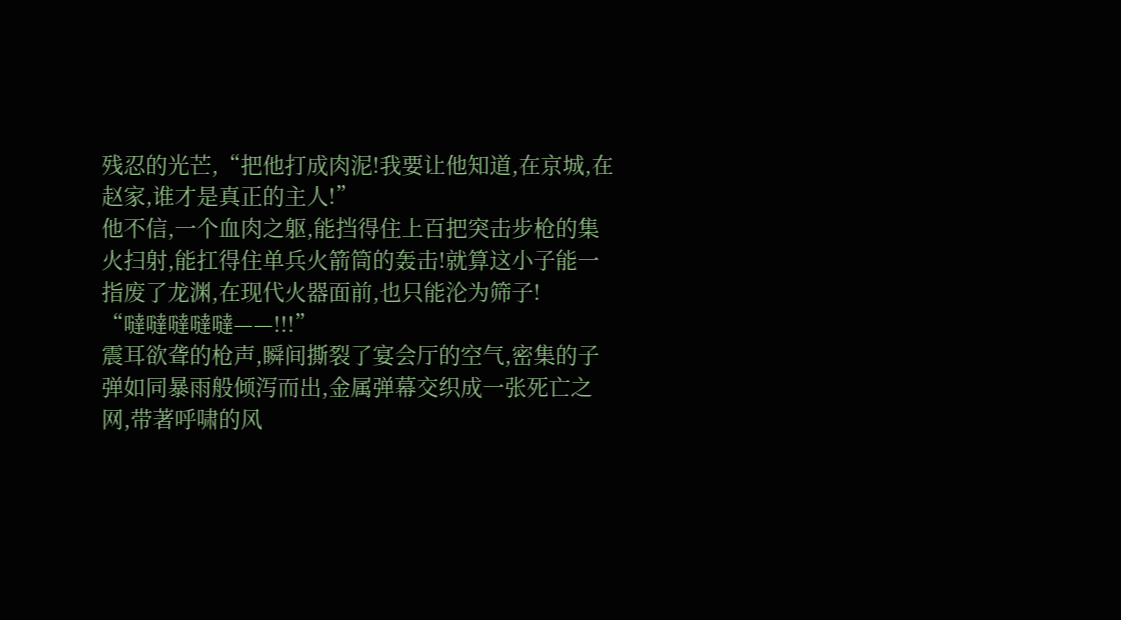残忍的光芒,“把他打成肉泥!我要让他知道,在京城,在赵家,谁才是真正的主人!”
他不信,一个血肉之躯,能挡得住上百把突击步枪的集火扫射,能扛得住单兵火箭筒的轰击!就算这小子能一指废了龙渊,在现代火器面前,也只能沦为筛子!
“噠噠噠噠噠——!!!”
震耳欲聋的枪声,瞬间撕裂了宴会厅的空气,密集的子弹如同暴雨般倾泻而出,金属弹幕交织成一张死亡之网,带著呼啸的风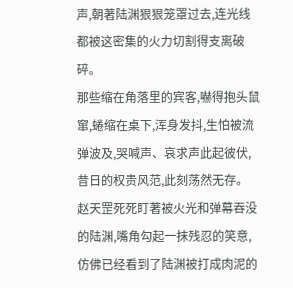声,朝著陆渊狠狠笼罩过去,连光线都被这密集的火力切割得支离破碎。
那些缩在角落里的宾客,嚇得抱头鼠窜,蜷缩在桌下,浑身发抖,生怕被流弹波及,哭喊声、哀求声此起彼伏,昔日的权贵风范,此刻荡然无存。
赵天罡死死盯著被火光和弹幕吞没的陆渊,嘴角勾起一抹残忍的笑意,仿佛已经看到了陆渊被打成肉泥的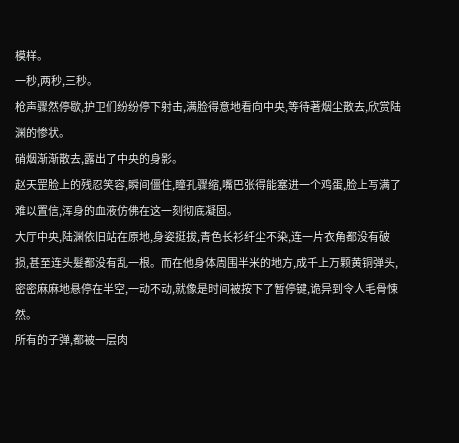模样。
一秒,两秒,三秒。
枪声骤然停歇,护卫们纷纷停下射击,满脸得意地看向中央,等待著烟尘散去,欣赏陆渊的惨状。
硝烟渐渐散去,露出了中央的身影。
赵天罡脸上的残忍笑容,瞬间僵住,瞳孔骤缩,嘴巴张得能塞进一个鸡蛋,脸上写满了难以置信,浑身的血液仿佛在这一刻彻底凝固。
大厅中央,陆渊依旧站在原地,身姿挺拔,青色长衫纤尘不染,连一片衣角都没有破损,甚至连头髮都没有乱一根。而在他身体周围半米的地方,成千上万颗黄铜弹头,密密麻麻地悬停在半空,一动不动,就像是时间被按下了暂停键,诡异到令人毛骨悚然。
所有的子弹,都被一层肉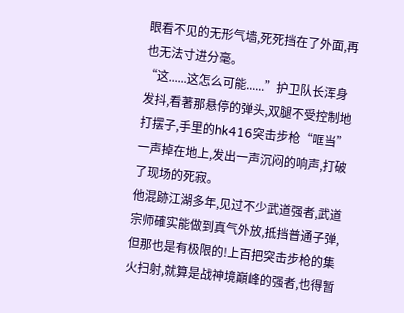眼看不见的无形气墙,死死挡在了外面,再也无法寸进分毫。
“这......这怎么可能......”护卫队长浑身发抖,看著那悬停的弹头,双腿不受控制地打摆子,手里的hk416突击步枪“哐当”一声掉在地上,发出一声沉闷的响声,打破了现场的死寂。
他混跡江湖多年,见过不少武道强者,武道宗师確实能做到真气外放,抵挡普通子弹,但那也是有极限的!上百把突击步枪的集火扫射,就算是战神境巔峰的强者,也得暂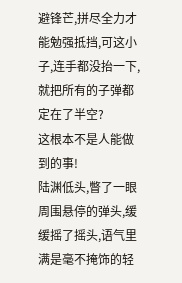避锋芒,拼尽全力才能勉强抵挡,可这小子,连手都没抬一下,就把所有的子弹都定在了半空?
这根本不是人能做到的事!
陆渊低头,瞥了一眼周围悬停的弹头,缓缓摇了摇头,语气里满是毫不掩饰的轻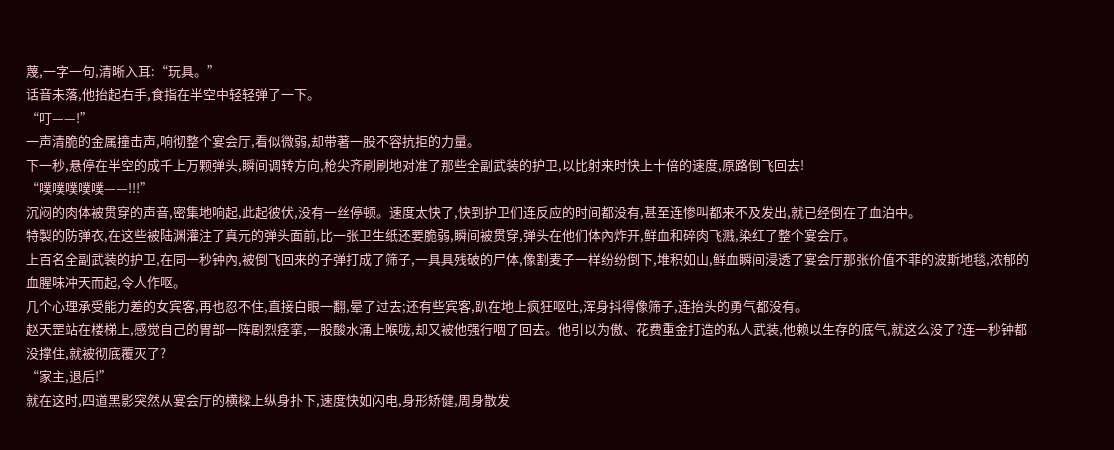蔑,一字一句,清晰入耳:“玩具。”
话音未落,他抬起右手,食指在半空中轻轻弹了一下。
“叮——!”
一声清脆的金属撞击声,响彻整个宴会厅,看似微弱,却带著一股不容抗拒的力量。
下一秒,悬停在半空的成千上万颗弹头,瞬间调转方向,枪尖齐刷刷地对准了那些全副武装的护卫,以比射来时快上十倍的速度,原路倒飞回去!
“噗噗噗噗噗——!!!”
沉闷的肉体被贯穿的声音,密集地响起,此起彼伏,没有一丝停顿。速度太快了,快到护卫们连反应的时间都没有,甚至连惨叫都来不及发出,就已经倒在了血泊中。
特製的防弹衣,在这些被陆渊灌注了真元的弹头面前,比一张卫生纸还要脆弱,瞬间被贯穿,弹头在他们体內炸开,鲜血和碎肉飞溅,染红了整个宴会厅。
上百名全副武装的护卫,在同一秒钟內,被倒飞回来的子弹打成了筛子,一具具残破的尸体,像割麦子一样纷纷倒下,堆积如山,鲜血瞬间浸透了宴会厅那张价值不菲的波斯地毯,浓郁的血腥味冲天而起,令人作呕。
几个心理承受能力差的女宾客,再也忍不住,直接白眼一翻,晕了过去;还有些宾客,趴在地上疯狂呕吐,浑身抖得像筛子,连抬头的勇气都没有。
赵天罡站在楼梯上,感觉自己的胃部一阵剧烈痉挛,一股酸水涌上喉咙,却又被他强行咽了回去。他引以为傲、花费重金打造的私人武装,他赖以生存的底气,就这么没了?连一秒钟都没撑住,就被彻底覆灭了?
“家主,退后!”
就在这时,四道黑影突然从宴会厅的横樑上纵身扑下,速度快如闪电,身形矫健,周身散发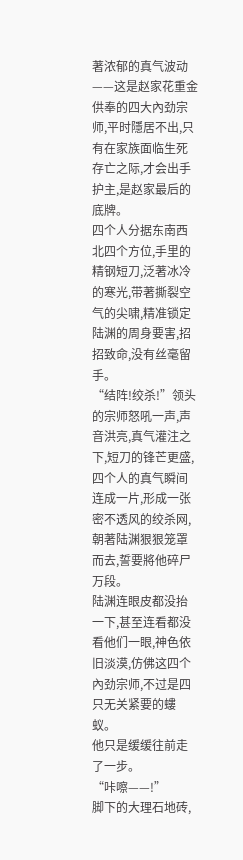著浓郁的真气波动——这是赵家花重金供奉的四大內劲宗师,平时隱居不出,只有在家族面临生死存亡之际,才会出手护主,是赵家最后的底牌。
四个人分据东南西北四个方位,手里的精钢短刀,泛著冰冷的寒光,带著撕裂空气的尖啸,精准锁定陆渊的周身要害,招招致命,没有丝毫留手。
“结阵!绞杀!”领头的宗师怒吼一声,声音洪亮,真气灌注之下,短刀的锋芒更盛,四个人的真气瞬间连成一片,形成一张密不透风的绞杀网,朝著陆渊狠狠笼罩而去,誓要將他碎尸万段。
陆渊连眼皮都没抬一下,甚至连看都没看他们一眼,神色依旧淡漠,仿佛这四个內劲宗师,不过是四只无关紧要的螻蚁。
他只是缓缓往前走了一步。
“咔嚓——!”
脚下的大理石地砖,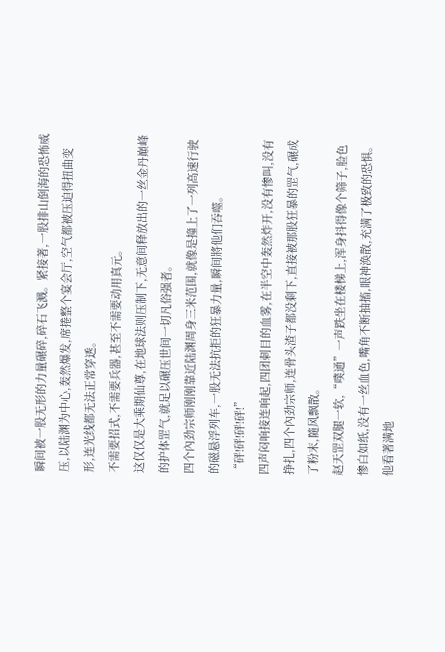瞬间被一股无形的力量碾碎,碎石飞溅。紧接著,一股排山倒海的恐怖威压,以陆渊为中心,轰然爆发,席捲整个宴会厅,空气都被压迫得扭曲变形,连光线都无法正常穿透。
不需要招式,不需要兵器,甚至不需要动用真元。
这仅仅是大乘期仙尊,在地球法则压制下,无意间释放出的一丝金丹巔峰的护体罡气,就足以碾压世间一切凡俗强者。
四个內劲宗师刚刚靠近陆渊周身三米范围,就像是撞上了一列高速行驶的磁悬浮列车,一股无法抗拒的狂暴力量,瞬间將他们吞噬。
“砰!砰!砰!砰!”
四声闷响接连响起,四团刺目的血雾,在半空中轰然炸开,没有惨叫,没有挣扎,四个內劲宗师,连骨头渣子都没剩下,直接被那股狂暴的罡气,碾成了粉末,隨风飘散。
赵天罡双腿一软,“噗通”一声跌坐在楼梯上,浑身抖得像个筛子,脸色惨白如纸,没有一丝血色,嘴角不断抽搐,眼神涣散,充满了极致的恐惧。
他看著满地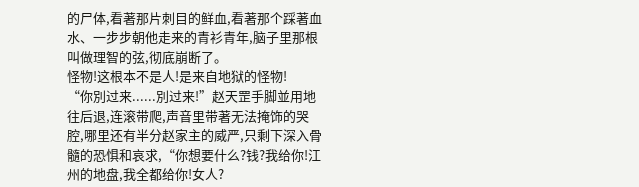的尸体,看著那片刺目的鲜血,看著那个踩著血水、一步步朝他走来的青衫青年,脑子里那根叫做理智的弦,彻底崩断了。
怪物!这根本不是人!是来自地狱的怪物!
“你別过来......別过来!”赵天罡手脚並用地往后退,连滚带爬,声音里带著无法掩饰的哭腔,哪里还有半分赵家主的威严,只剩下深入骨髓的恐惧和哀求,“你想要什么?钱?我给你!江州的地盘,我全都给你!女人?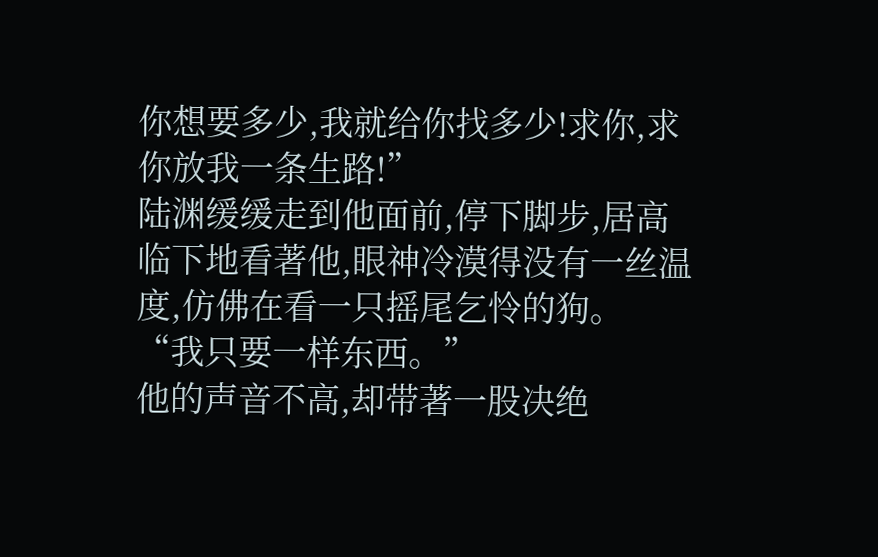你想要多少,我就给你找多少!求你,求你放我一条生路!”
陆渊缓缓走到他面前,停下脚步,居高临下地看著他,眼神冷漠得没有一丝温度,仿佛在看一只摇尾乞怜的狗。
“我只要一样东西。”
他的声音不高,却带著一股决绝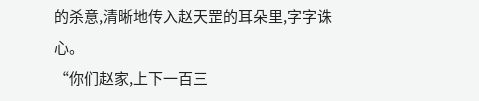的杀意,清晰地传入赵天罡的耳朵里,字字诛心。
“你们赵家,上下一百三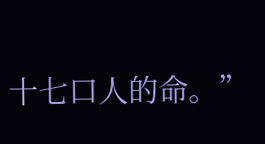十七口人的命。”